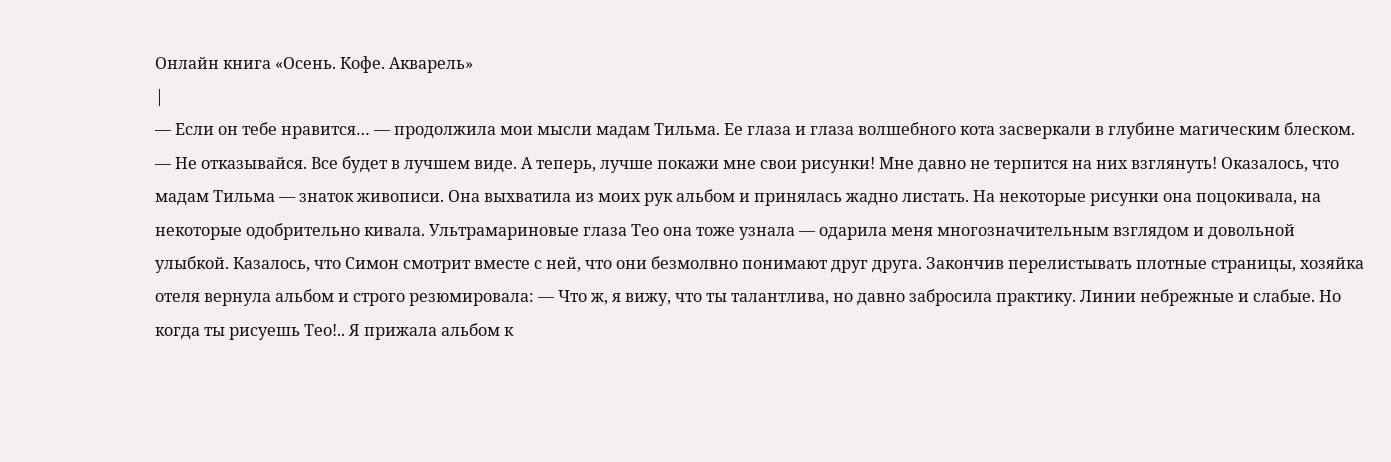Онлайн книга «Осень. Кофе. Акварель»
|
— Если он тебе нравится… — продолжила мои мысли мадам Тильма. Ее глаза и глаза волшебного кота засверкали в глубине магическим блеском. — Не отказывайся. Все будет в лучшем виде. А теперь, лучше покажи мне свои рисунки! Мне давно не терпится на них взглянуть! Оказалось, что мадам Тильма — знаток живописи. Она выхватила из моих рук альбом и принялась жадно листать. На некоторые рисунки она поцокивала, на некоторые одобрительно кивала. Ультрамариновые глаза Тео она тоже узнала — одарила меня многозначительным взглядом и довольной улыбкой. Казалось, что Симон смотрит вместе с ней, что они безмолвно понимают друг друга. Закончив перелистывать плотные страницы, хозяйка отеля вернула альбом и строго резюмировала: — Что ж, я вижу, что ты талантлива, но давно забросила практику. Линии небрежные и слабые. Но когда ты рисуешь Тео!.. Я прижала альбом к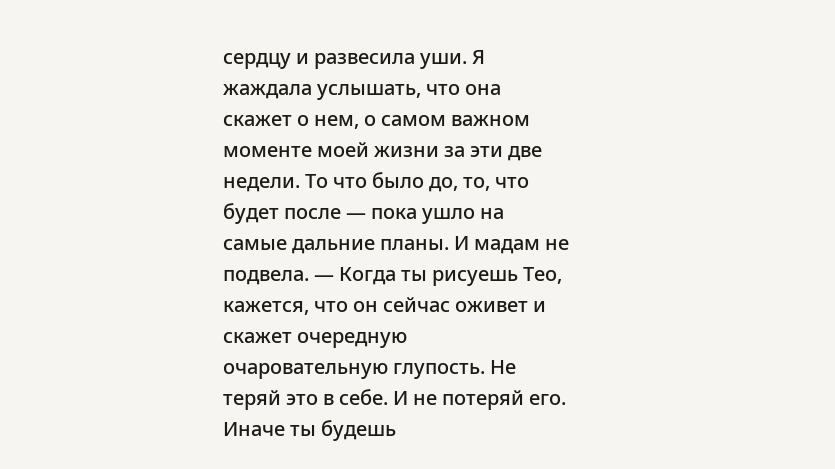сердцу и развесила уши. Я жаждала услышать, что она скажет о нем, о самом важном моменте моей жизни за эти две недели. То что было до, то, что будет после — пока ушло на самые дальние планы. И мадам не подвела. — Когда ты рисуешь Тео, кажется, что он сейчас оживет и скажет очередную очаровательную глупость. Не теряй это в себе. И не потеряй его. Иначе ты будешь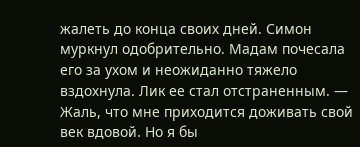жалеть до конца своих дней. Симон муркнул одобрительно. Мадам почесала его за ухом и неожиданно тяжело вздохнула. Лик ее стал отстраненным. — Жаль, что мне приходится доживать свой век вдовой. Но я бы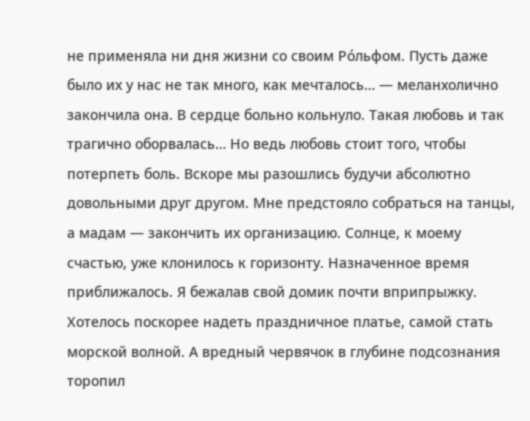не применяла ни дня жизни со своим Ро́льфом. Пусть даже было их у нас не так много, как мечталось… — меланхолично закончила она. В сердце больно кольнуло. Такая любовь и так трагично оборвалась… Но ведь любовь стоит того, чтобы потерпеть боль. Вскоре мы разошлись будучи абсолютно довольными друг другом. Мне предстояло собраться на танцы, а мадам — закончить их организацию. Солнце, к моему счастью, уже клонилось к горизонту. Назначенное время приближалось. Я бежалав свой домик почти вприпрыжку. Хотелось поскорее надеть праздничное платье, самой стать морской волной. А вредный червячок в глубине подсознания торопил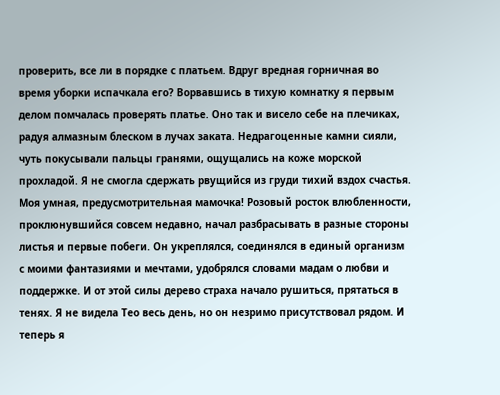проверить, все ли в порядке с платьем. Вдруг вредная горничная во время уборки испачкала его? Ворвавшись в тихую комнатку я первым делом помчалась проверять платье. Оно так и висело себе на плечиках, радуя алмазным блеском в лучах заката. Недрагоценные камни сияли, чуть покусывали пальцы гранями, ощущались на коже морской прохладой. Я не смогла сдержать рвущийся из груди тихий вздох счастья. Моя умная, предусмотрительная мамочка! Розовый росток влюбленности, проклюнувшийся совсем недавно, начал разбрасывать в разные стороны листья и первые побеги. Он укреплялся, соединялся в единый организм с моими фантазиями и мечтами, удобрялся словами мадам о любви и поддержке. И от этой силы дерево страха начало рушиться, прятаться в тенях. Я не видела Тео весь день, но он незримо присутствовал рядом. И теперь я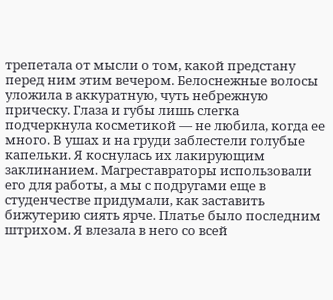трепетала от мысли о том, какой предстану перед ним этим вечером. Белоснежные волосы уложила в аккуратную, чуть небрежную прическу. Глаза и губы лишь слегка подчеркнула косметикой — не любила, когда ее много. В ушах и на груди заблестели голубые капельки. Я коснулась их лакирующим заклинанием. Магреставраторы использовали его для работы, а мы с подругами еще в студенчестве придумали, как заставить бижутерию сиять ярче. Платье было последним штрихом. Я влезала в него со всей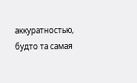аккуратностью, будто та самая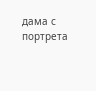дама с портрета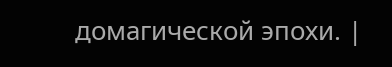домагической эпохи. |